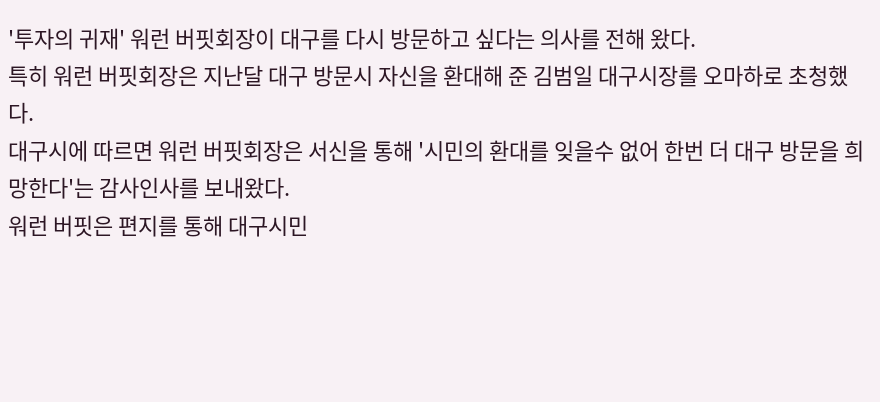'투자의 귀재' 워런 버핏회장이 대구를 다시 방문하고 싶다는 의사를 전해 왔다.
특히 워런 버핏회장은 지난달 대구 방문시 자신을 환대해 준 김범일 대구시장를 오마하로 초청했다.
대구시에 따르면 워런 버핏회장은 서신을 통해 '시민의 환대를 잊을수 없어 한번 더 대구 방문을 희망한다'는 감사인사를 보내왔다.
워런 버핏은 편지를 통해 대구시민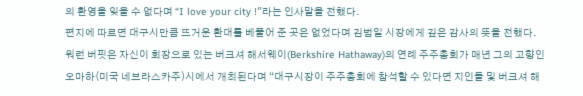의 환영을 잊을 수 없다며 “I love your city !"라는 인사말을 전했다.
편지에 따르면 대구시만큼 뜨거운 환대를 베풀어 준 곳은 없었다며 김범일 시장에게 깊은 감사의 뜻을 전했다.
워런 버핏은 자신이 회장으로 있는 버크셔 해서웨이(Berkshire Hathaway)의 연례 주주총회가 매년 그의 고향인 오마하(미국 네브라스카주)시에서 개최된다며 “대구시장이 주주총회에 참석할 수 있다면 지인들 및 버크셔 해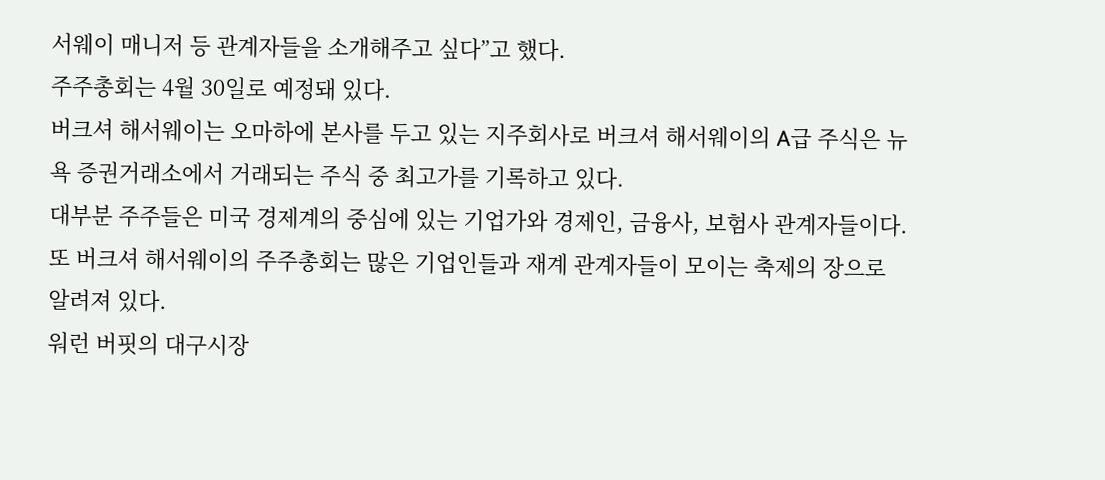서웨이 매니저 등 관계자들을 소개해주고 싶다”고 했다.
주주총회는 4월 30일로 예정돼 있다.
버크셔 해서웨이는 오마하에 본사를 두고 있는 지주회사로 버크셔 해서웨이의 A급 주식은 뉴욕 증권거래소에서 거래되는 주식 중 최고가를 기록하고 있다.
대부분 주주들은 미국 경제계의 중심에 있는 기업가와 경제인, 금융사, 보험사 관계자들이다.
또 버크셔 해서웨이의 주주총회는 많은 기업인들과 재계 관계자들이 모이는 축제의 장으로 알려져 있다.
워런 버핏의 대구시장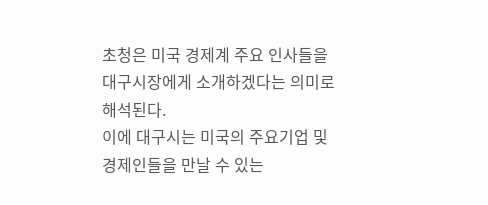초청은 미국 경제계 주요 인사들을 대구시장에게 소개하겠다는 의미로 해석된다.
이에 대구시는 미국의 주요기업 및 경제인들을 만날 수 있는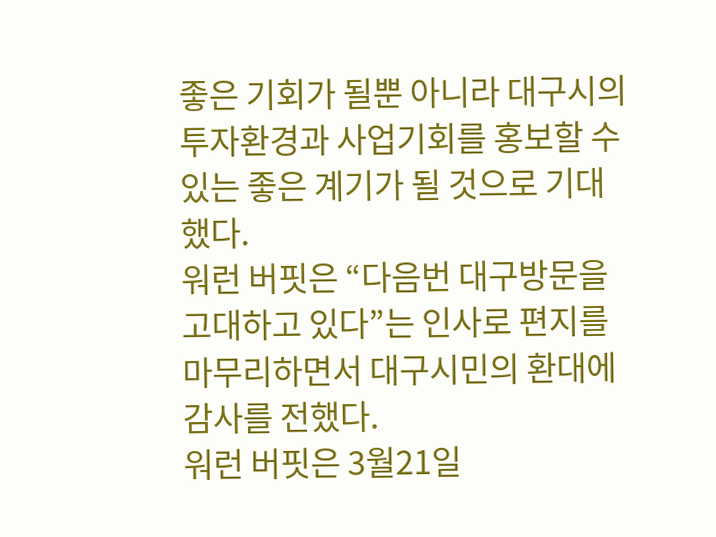좋은 기회가 될뿐 아니라 대구시의 투자환경과 사업기회를 홍보할 수 있는 좋은 계기가 될 것으로 기대했다.
워런 버핏은 “다음번 대구방문을 고대하고 있다”는 인사로 편지를 마무리하면서 대구시민의 환대에 감사를 전했다.
워런 버핏은 3월21일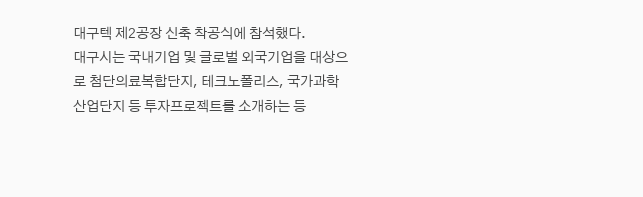대구텍 제2공장 신축 착공식에 참석했다.
대구시는 국내기업 및 글로벌 외국기업을 대상으로 첨단의료복합단지, 테크노폴리스, 국가과학산업단지 등 투자프로젝트를 소개하는 등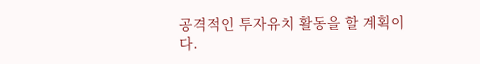공격적인 투자유치 활동을 할 계획이다.